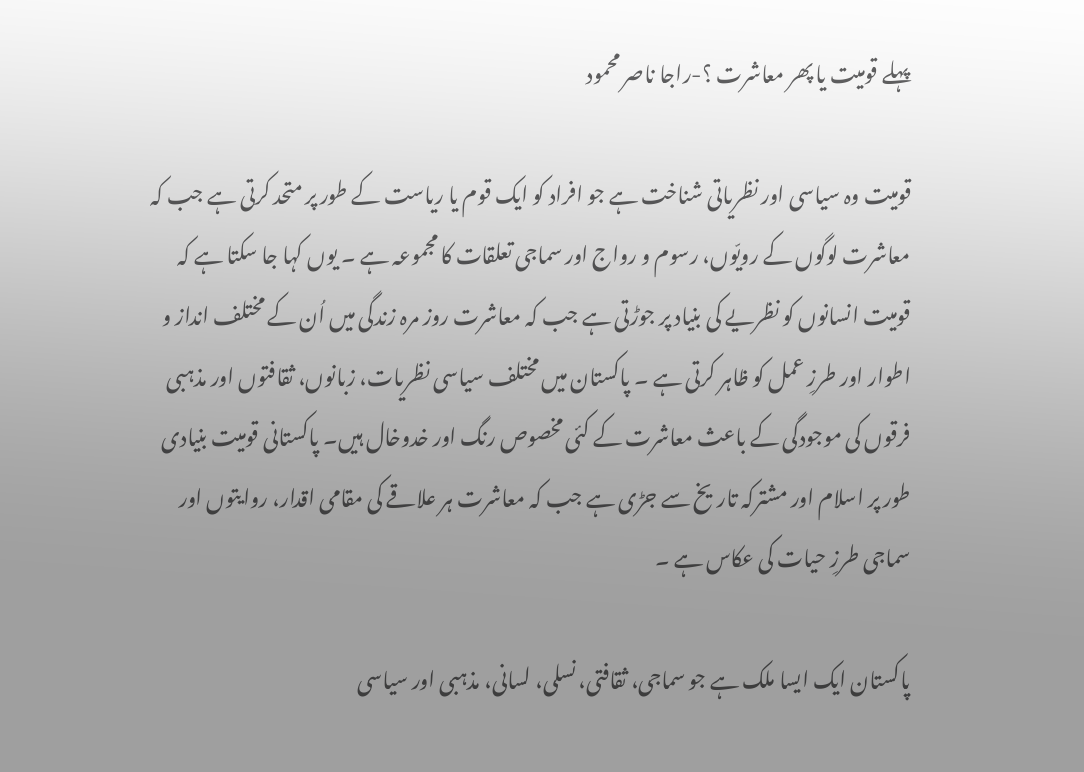پہلے قومیت یا پھر معاشرت ؟-راجا ناصر محمود

قومیت وہ سیاسی اور نظریاتی شناخت ہے جو افراد کو ایک قوم یا ریاست کے طور پر متحد کرتی ہے جب کہ معاشرت لوگوں کے رویّوں، رسوم و رواج اور سماجی تعلقات کا مجموعہ ہے ۔ یوں کہا جا سکتا ہے کہ قومیت انسانوں کو نظریے کی بنیاد پر جوڑتی ہے جب کہ معاشرت روز مرہ زندگی میں اُن کے مختلف انداز و اطوار اور طرزِ عمل کو ظاہر کرتی ہے ۔ پاکستان میں مختلف سیاسی نظریات، زبانوں، ثقافتوں اور مذہبی فرقوں کی موجودگی کے باعث معاشرت کے کئی مخصوص رنگ اور خدوخال ہیں۔ پاکستانی قومیت بنیادی طور پر اسلام اور مشترکہ تاریخ سے جڑی ہے جب کہ معاشرت ہر علاقے کی مقامی اقدار، روایتوں اور سماجی طرزِ حیات کی عکاس ہے ۔

پاکستان ایک ایسا ملک ہے جو سماجی، ثقافتی، نسلی، لسانی، مذہبی اور سیاسی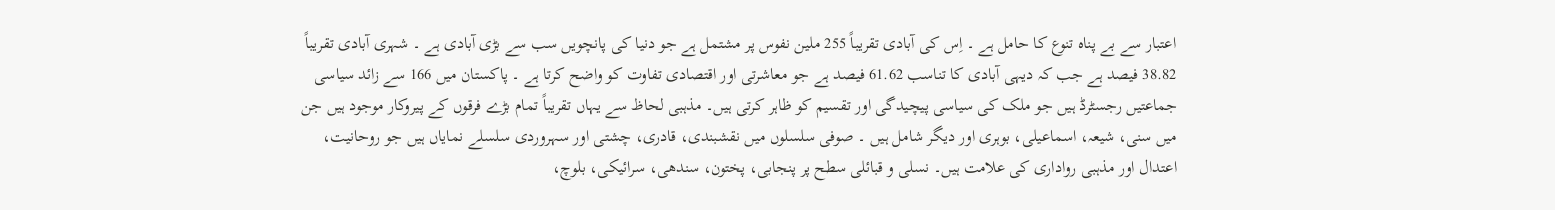اعتبار سے بے پناہ تنوع کا حامل ہے ۔ اِس کی آبادی تقریباً 255 ملین نفوس پر مشتمل ہے جو دنیا کی پانچویں سب سے بڑی آبادی ہے ۔ شہری آبادی تقریباً 38.82 فیصد ہے جب کہ دیہی آبادی کا تناسب 61.62 فیصد ہے جو معاشرتی اور اقتصادی تفاوت کو واضح کرتا ہے ۔ پاکستان میں 166 سے زائد سیاسی جماعتیں رجسٹرڈ ہیں جو ملک کی سیاسی پیچیدگی اور تقسیم کو ظاہر کرتی ہیں۔ مذہبی لحاظ سے یہاں تقریباً تمام بڑے فرقوں کے پیروکار موجود ہیں جن میں سنی، شیعہ، اسماعیلی، بوہری اور دیگر شامل ہیں ۔ صوفی سلسلوں میں نقشبندی، قادری، چشتی اور سہروردی سلسلے نمایاں ہیں جو روحانیت، اعتدال اور مذہبی رواداری کی علامت ہیں۔ نسلی و قبائلی سطح پر پنجابی، پختون، سندھی، سرائیکی، بلوچ،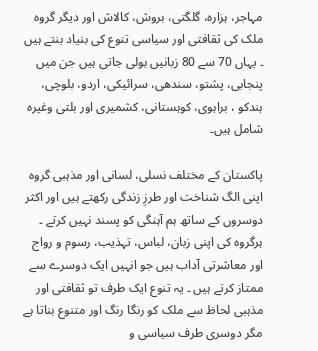مہاجر، ہزارہ، گلگتی، بروش، کالاش اور دیگر گروہ ملک کی ثقافتی اور سیاسی تنوع کی بنیاد بنتے ہیں ۔ یہاں 70 سے 80 زبانیں بولی جاتی ہیں جن میں پنجابی، پشتو، سندھی، سرائیکی، اردو، بلوچی، ہندکو ، براہوی، کوہستانی، کشمیری اور بلتی وغیرہ شامل ہیں۔

پاکستان کے مختلف نسلی، لسانی اور مذہبی گروہ اپنی الگ شناخت اور طرزِ زندگی رکھتے ہیں اور اکثر دوسروں کے ساتھ ہم آہنگی کو پسند نہیں کرتے ۔ ہرگروہ کی اپنی زبان، لباس، تہذیب، رسوم و رواج اور معاشرتی آداب ہیں جو انہیں ایک دوسرے سے ممتاز کرتے ہیں ۔ یہ تنوع ایک طرف تو ثقافتی اور مذہبی لحاظ سے ملک کو رنگا رنگ اور متنوع بناتا ہے مگر دوسری طرف سیاسی و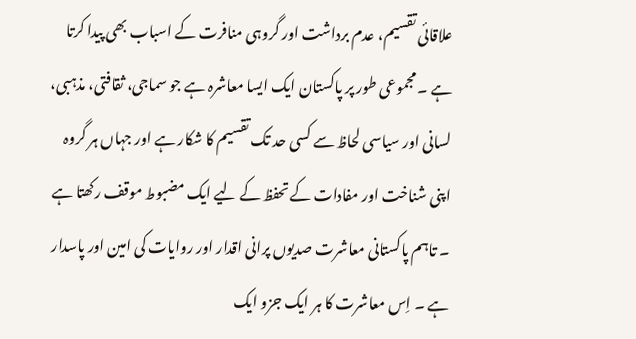علاقائی تقسیم، عدم برداشت اور گروہی منافرت کے اسباب بھی پیدا کرتا ہے ۔ مجموعی طور پر پاکستان ایک ایسا معاشرہ ہے جو سماجی، ثقافتی، مذہبی، لسانی اور سیاسی لحاظ سے کسی حد تک تقسیم کا شکار ہے اور جہاں ہر گروہ اپنی شناخت اور مفادات کے تحفظ کے لیے ایک مضبوط موقف رکھتا ہے ۔ تاہم پاکستانی معاشرت صدیوں پرانی اقدار اور روایات کی امین اور پاسدار ہے ۔ اِس معاشرت کا ہر ایک جزو ایک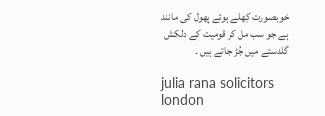خوبصورت کِھلے ہوئے پھول کی مانند ہے جو سب مل کر قومیت کے دلکش گلدستے میں جُڑ جاتے ہیں ۔

julia rana solicitors london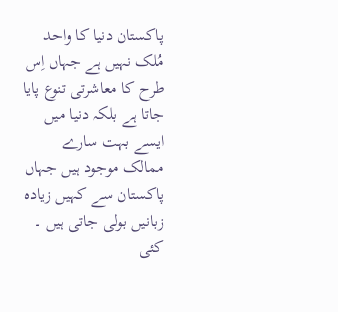پاکستان دنیا کا واحد مُلک نہیں ہے جہاں اِس طرح کا معاشرتی تنوع پایا جاتا ہے بلکہ دنیا میں ایسے بہت سارے ممالک موجود ہیں جہاں پاکستان سے کہیں زیادہ زبانیں بولی جاتی ہیں ۔ کئی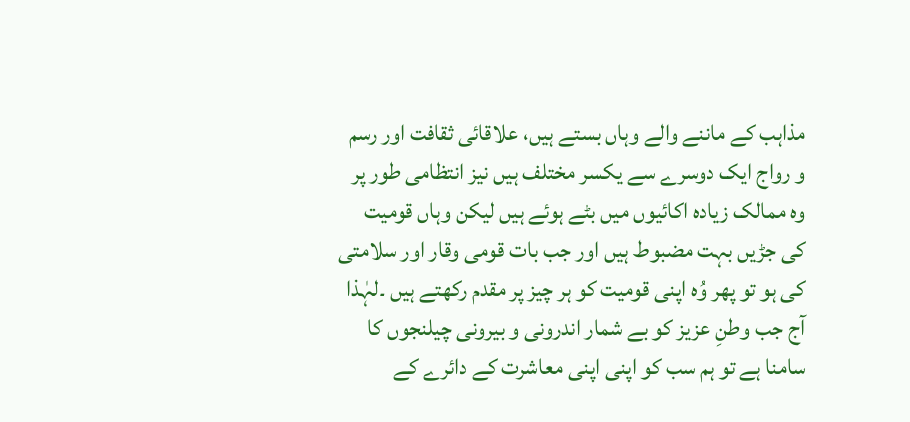مذاہب کے ماننے والے وہاں بستے ہیں، علاقائی ثقافت اور رسم و رواج ایک دوسرے سے یکسر مختلف ہیں نیز انتظامی طور پر وہ ممالک زیادہ اکائیوں میں بٹے ہوئے ہیں لیکن وہاں قومیت کی جڑیں بہت مضبوط ہیں اور جب بات قومی وقار اور سلامتی کی ہو تو پھر وُہ اپنی قومیت کو ہر چیز پر مقدم رکھتے ہیں ۔لہٰذا آج جب وطنِ عزیز کو بے شمار اندرونی و بیرونی چیلنجوں کا سامنا ہے تو ہم سب کو اپنی اپنی معاشرت کے دائرے کے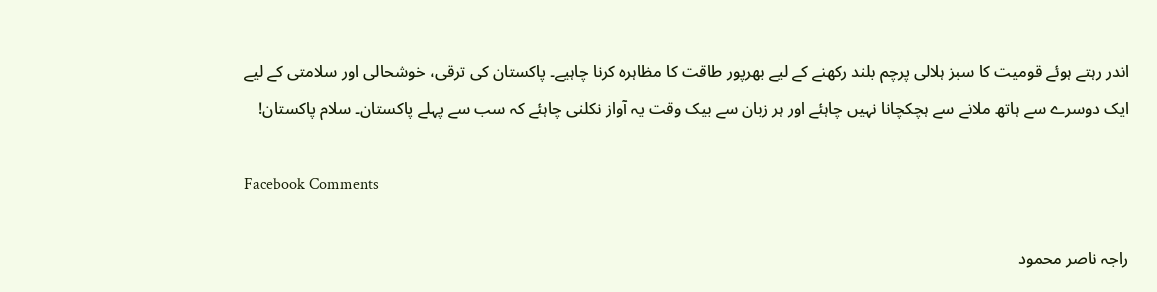اندر رہتے ہوئے قومیت کا سبز ہلالی پرچم بلند رکھنے کے لیے بھرپور طاقت کا مظاہرہ کرنا چاہیے۔ پاکستان کی ترقی، خوشحالی اور سلامتی کے لیے ایک دوسرے سے ہاتھ ملانے سے ہچکچانا نہیں چاہئے اور ہر زبان سے بیک وقت یہ آواز نکلنی چاہئے کہ سب سے پہلے پاکستان۔ سلام پاکستان!

Facebook Comments

راجہ ناصر محمود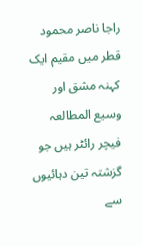راجا ناصر محمود قطر میں مقیم ایک کہنہ مشق اور وسیع المطالعہ فیچر رائٹر ہیں جو گزشتہ تین دہائیوں سے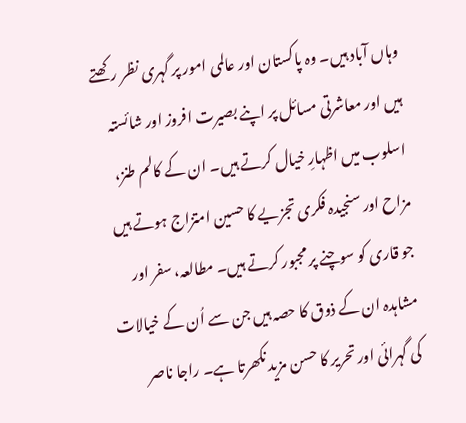وہاں آباد ہیں۔ وہ پاکستان اور عالمی امور پر گہری نظر رکھتے ہیں اور معاشرتی مسائل پر اپنے بصیرت افروز اور شائستہ اسلوب میں اظہارِ خیال کرتے ہیں۔ ان کے کالم طنز، مزاح اور سنجیدہ فکری تجزیے کا حسین امتزاج ہوتے ہیں جو قاری کو سوچنے پر مجبور کرتے ہیں۔ مطالعہ، سفر اور مشاہدہ ان کے ذوق کا حصہ ہیں جن سے اُن کے خیالات کی گہرائی اور تحریر کا حسن مزید نکھرتا ہے۔ راجا ناصر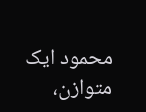محمود ایک متوازن،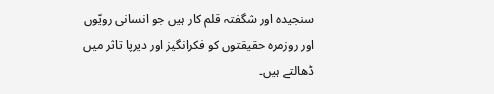سنجیدہ اور شگفتہ قلم کار ہیں جو انسانی رویّوں اور روزمرہ حقیقتوں کو فکرانگیز اور دیرپا تاثر میں ڈھالتے ہیں۔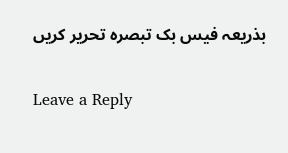بذریعہ فیس بک تبصرہ تحریر کریں

Leave a Reply